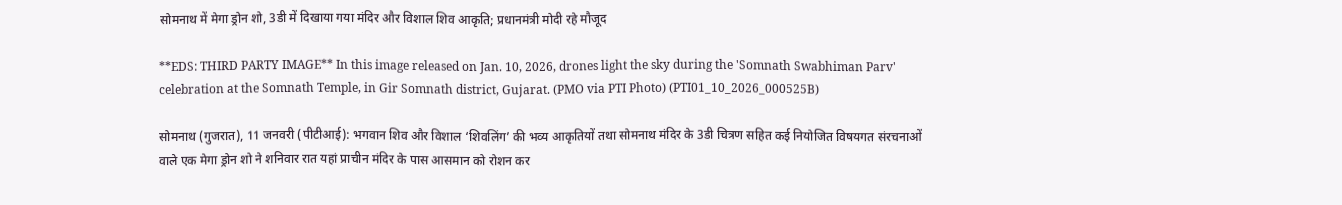सोमनाथ में मेगा ड्रोन शो, 3डी में दिखाया गया मंदिर और विशाल शिव आकृति; प्रधानमंत्री मोदी रहे मौजूद

**EDS: THIRD PARTY IMAGE** In this image released on Jan. 10, 2026, drones light the sky during the 'Somnath Swabhiman Parv' celebration at the Somnath Temple, in Gir Somnath district, Gujarat. (PMO via PTI Photo) (PTI01_10_2026_000525B)

सोमनाथ (गुजरात), 11 जनवरी (पीटीआई): भगवान शिव और विशाल ‘शिवलिंग’ की भव्य आकृतियों तथा सोमनाथ मंदिर के 3डी चित्रण सहित कई नियोजित विषयगत संरचनाओं वाले एक मेगा ड्रोन शो ने शनिवार रात यहां प्राचीन मंदिर के पास आसमान को रोशन कर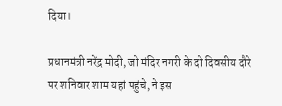दिया।

प्रधानमंत्री नरेंद्र मोदी, जो मंदिर नगरी के दो दिवसीय दौरे पर शनिवार शाम यहां पहुंचे, ने इस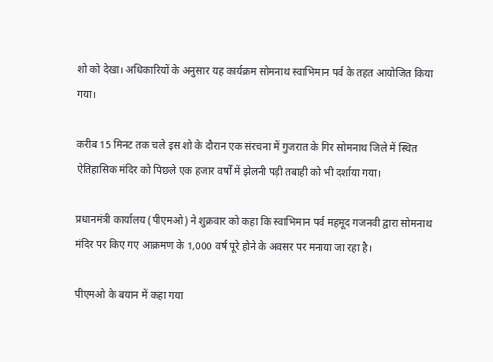शो को देखा। अधिकारियों के अनुसार यह कार्यक्रम सोमनाथ स्वाभिमान पर्व के तहत आयोजित किया गया।

करीब 15 मिनट तक चले इस शो के दौरान एक संरचना में गुजरात के गिर सोमनाथ जिले में स्थित ऐतिहासिक मंदिर को पिछले एक हजार वर्षों में झेलनी पड़ी तबाही को भी दर्शाया गया।

प्रधानमंत्री कार्यालय (पीएमओ) ने शुक्रवार को कहा कि स्वाभिमान पर्व महमूद गजनवी द्वारा सोमनाथ मंदिर पर किए गए आक्रमण के 1,000 वर्ष पूरे होने के अवसर पर मनाया जा रहा है।

पीएमओ के बयान में कहा गया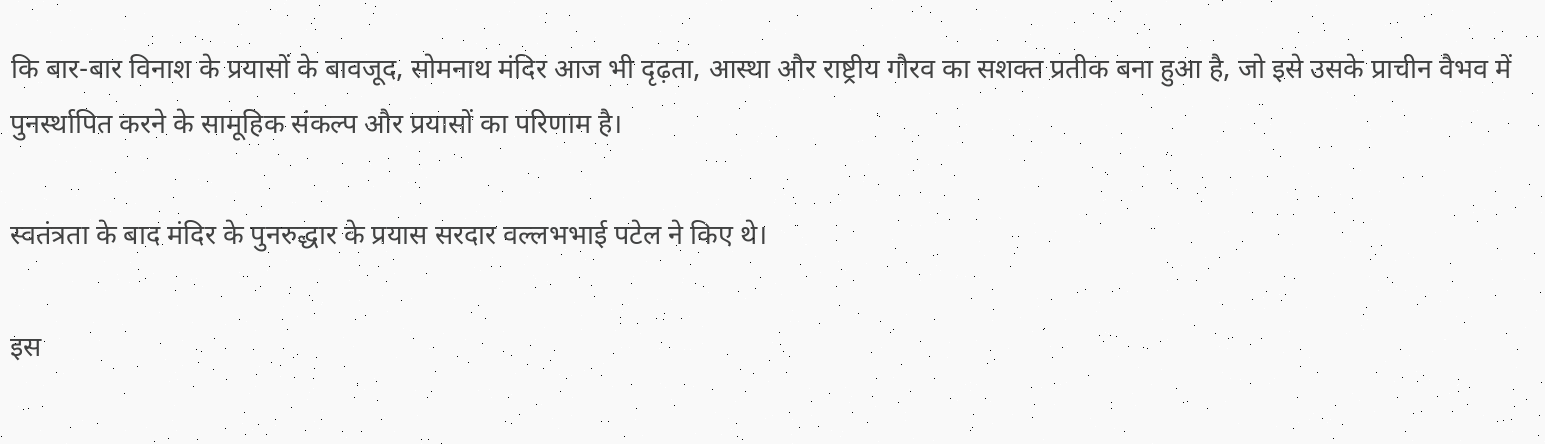कि बार-बार विनाश के प्रयासों के बावजूद, सोमनाथ मंदिर आज भी दृढ़ता, आस्था और राष्ट्रीय गौरव का सशक्त प्रतीक बना हुआ है, जो इसे उसके प्राचीन वैभव में पुनर्स्थापित करने के सामूहिक संकल्प और प्रयासों का परिणाम है।

स्वतंत्रता के बाद मंदिर के पुनरुद्धार के प्रयास सरदार वल्लभभाई पटेल ने किए थे।

इस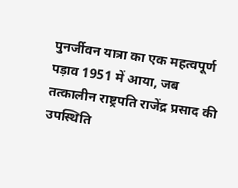पुनर्जीवन यात्रा का एक महत्वपूर्ण पड़ाव 1951 में आया, जब तत्कालीन राष्ट्रपति राजेंद्र प्रसाद की उपस्थिति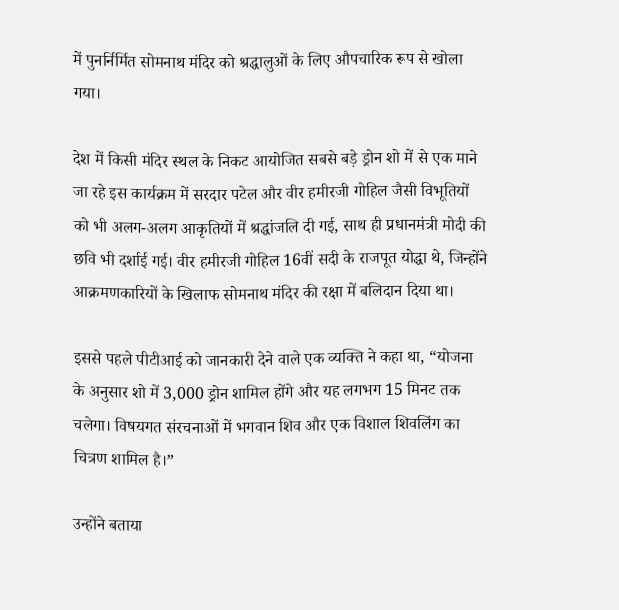में पुनर्निर्मित सोमनाथ मंदिर को श्रद्धालुओं के लिए औपचारिक रूप से खोला गया।

देश में किसी मंदिर स्थल के निकट आयोजित सबसे बड़े ड्रोन शो में से एक माने जा रहे इस कार्यक्रम में सरदार पटेल और वीर हमीरजी गोहिल जैसी विभूतियों को भी अलग-अलग आकृतियों में श्रद्धांजलि दी गई, साथ ही प्रधानमंत्री मोदी की छवि भी दर्शाई गई। वीर हमीरजी गोहिल 16वीं सदी के राजपूत योद्धा थे, जिन्होंने आक्रमणकारियों के खिलाफ सोमनाथ मंदिर की रक्षा में बलिदान दिया था।

इससे पहले पीटीआई को जानकारी देने वाले एक व्यक्ति ने कहा था, “योजना के अनुसार शो में 3,000 ड्रोन शामिल होंगे और यह लगभग 15 मिनट तक चलेगा। विषयगत संरचनाओं में भगवान शिव और एक विशाल शिवलिंग का चित्रण शामिल है।”

उन्होंने बताया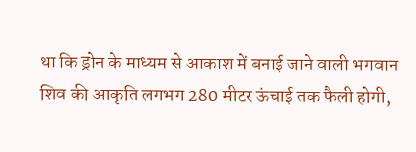था कि ड्रोन के माध्यम से आकाश में बनाई जाने वाली भगवान शिव की आकृति लगभग 280 मीटर ऊंचाई तक फैली होगी,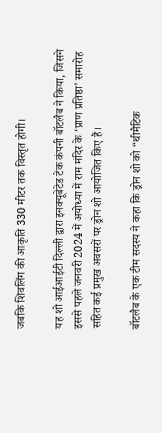जबकि शिवलिंग की आकृति 330 मीटर तक विस्तृत होगी।

यह शो आईआईटी दिल्ली द्वारा इनक्यूबेटेड टेक कंपनी बॉटलैब ने किया, जिसने इससे पहले जनवरी 2024 में अयोध्या में राम मंदिर के ‘प्राण प्रतिष्ठा’ समारोह सहित कई प्रमुख अवसरों पर ड्रोन शो आयोजित किए हैं।

बॉटलैब के एक टीम सदस्य ने कहा कि ड्रोन शो को “थीमैटिक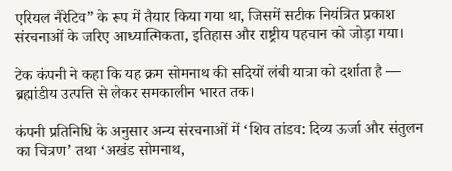एरियल नैरेटिव” के रूप में तैयार किया गया था, जिसमें सटीक नियंत्रित प्रकाश संरचनाओं के जरिए आध्यात्मिकता, इतिहास और राष्ट्रीय पहचान को जोड़ा गया।

टेक कंपनी ने कहा कि यह क्रम सोमनाथ की सदियों लंबी यात्रा को दर्शाता है — ब्रह्मांडीय उत्पत्ति से लेकर समकालीन भारत तक।

कंपनी प्रतिनिधि के अनुसार अन्य संरचनाओं में ‘शिव तांडव: दिव्य ऊर्जा और संतुलन का चित्रण’ तथा ‘अखंड सोमनाथ,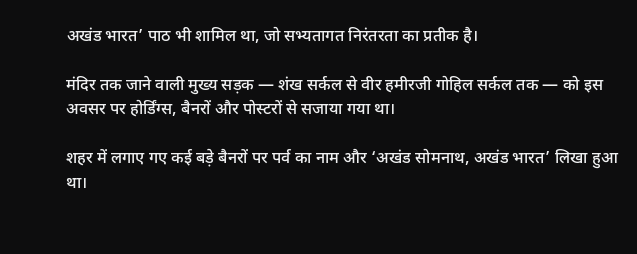अखंड भारत’ पाठ भी शामिल था, जो सभ्यतागत निरंतरता का प्रतीक है।

मंदिर तक जाने वाली मुख्य सड़क — शंख सर्कल से वीर हमीरजी गोहिल सर्कल तक — को इस अवसर पर होर्डिंग्स, बैनरों और पोस्टरों से सजाया गया था।

शहर में लगाए गए कई बड़े बैनरों पर पर्व का नाम और ‘अखंड सोमनाथ, अखंड भारत’ लिखा हुआ था।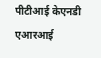पीटीआई केएनडी एआरआई